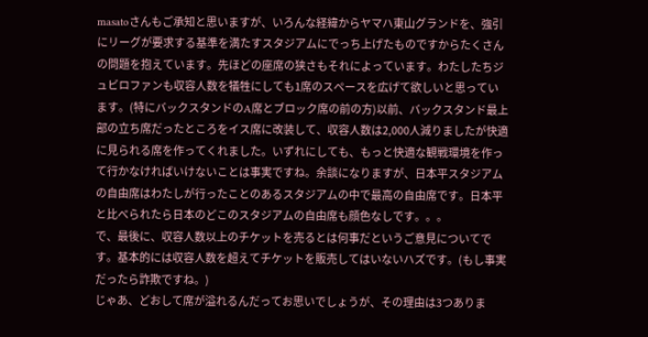masatoさんもご承知と思いますが、いろんな経緯からヤマハ東山グランドを、強引にリーグが要求する基準を満たすスタジアムにでっち上げたものですからたくさんの問題を抱えています。先ほどの座席の狭さもそれによっています。わたしたちジュビロファンも収容人数を犠牲にしても1席のスペースを広げて欲しいと思っています。(特にバックスタンドのA席とブロック席の前の方)以前、バックスタンド最上部の立ち席だったところをイス席に改装して、収容人数は2,000人減りましたが快適に見られる席を作ってくれました。いずれにしても、もっと快適な観戦環境を作って行かなければいけないことは事実ですね。余談になりますが、日本平スタジアムの自由席はわたしが行ったことのあるスタジアムの中で最高の自由席です。日本平と比べられたら日本のどこのスタジアムの自由席も顔色なしです。。。
で、最後に、収容人数以上のチケットを売るとは何事だというご意見についてです。基本的には収容人数を超えてチケットを販売してはいないハズです。(もし事実だったら詐欺ですね。)
じゃあ、どおして席が溢れるんだってお思いでしょうが、その理由は3つありま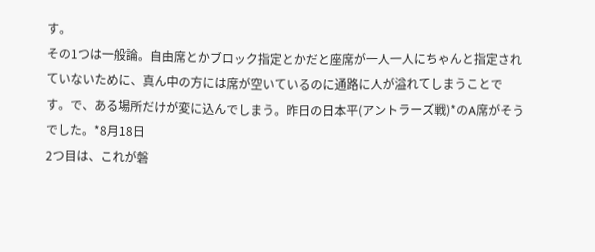す。
その1つは一般論。自由席とかブロック指定とかだと座席が一人一人にちゃんと指定されていないために、真ん中の方には席が空いているのに通路に人が溢れてしまうことです。で、ある場所だけが変に込んでしまう。昨日の日本平(アントラーズ戦)*のA席がそうでした。*8月18日
2つ目は、これが磐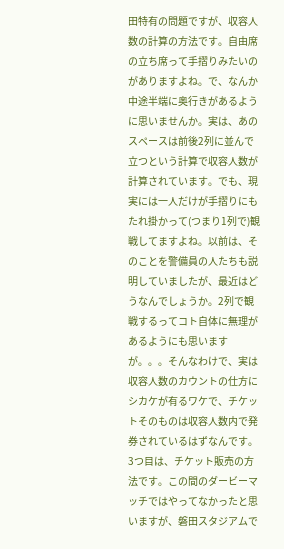田特有の問題ですが、収容人数の計算の方法です。自由席の立ち席って手摺りみたいのがありますよね。で、なんか中途半端に奥行きがあるように思いませんか。実は、あのスペースは前後2列に並んで立つという計算で収容人数が計算されています。でも、現実には一人だけが手摺りにもたれ掛かって(つまり1列で)観戦してますよね。以前は、そのことを警備員の人たちも説明していましたが、最近はどうなんでしょうか。2列で観戦するってコト自体に無理があるようにも思いますが。。。そんなわけで、実は収容人数のカウントの仕方にシカケが有るワケで、チケットそのものは収容人数内で発券されているはずなんです。
3つ目は、チケット販売の方法です。この間のダービーマッチではやってなかったと思いますが、磐田スタジアムで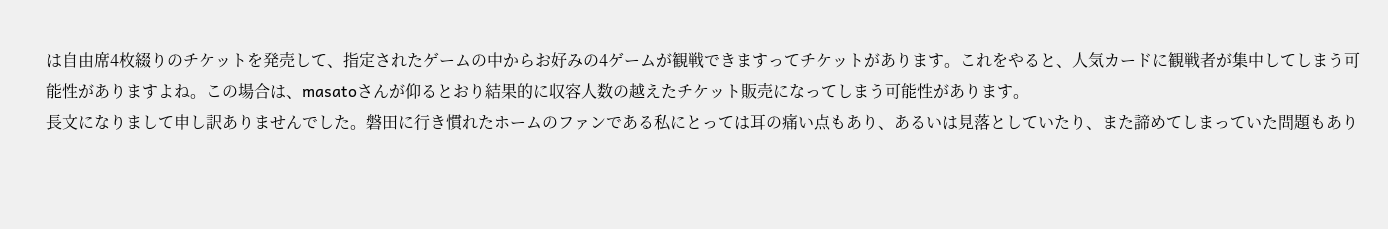は自由席4枚綴りのチケットを発売して、指定されたゲームの中からお好みの4ゲームが観戦できますってチケットがあります。これをやると、人気カードに観戦者が集中してしまう可能性がありますよね。この場合は、masatoさんが仰るとおり結果的に収容人数の越えたチケット販売になってしまう可能性があります。
長文になりまして申し訳ありませんでした。磐田に行き慣れたホームのファンである私にとっては耳の痛い点もあり、あるいは見落としていたり、また諦めてしまっていた問題もあり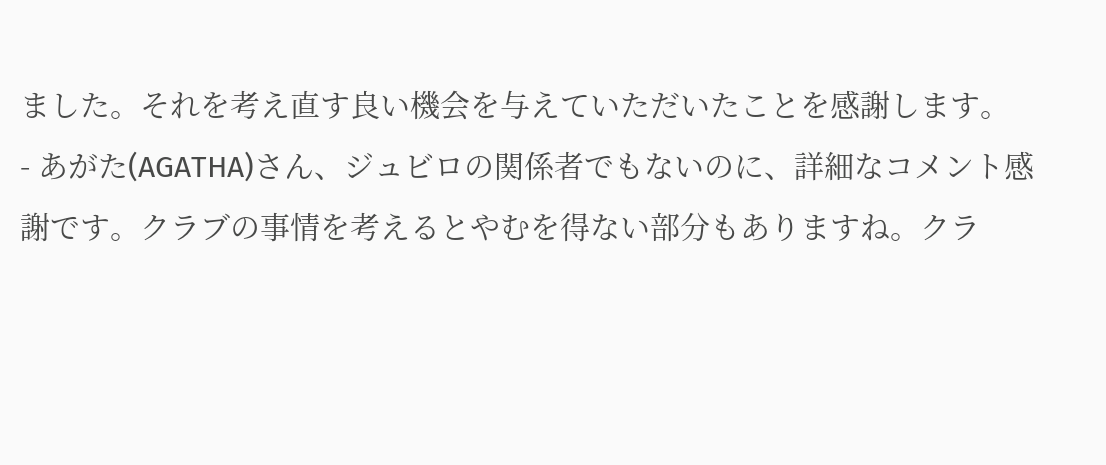ました。それを考え直す良い機会を与えていただいたことを感謝します。
- あがた(AGATHA)さん、ジュビロの関係者でもないのに、詳細なコメント感謝です。クラブの事情を考えるとやむを得ない部分もありますね。クラ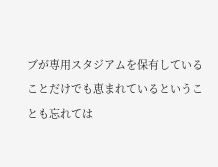ブが専用スタジアムを保有していることだけでも恵まれているということも忘れては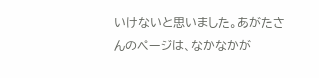いけないと思いました。あがたさんのページは、なかなかが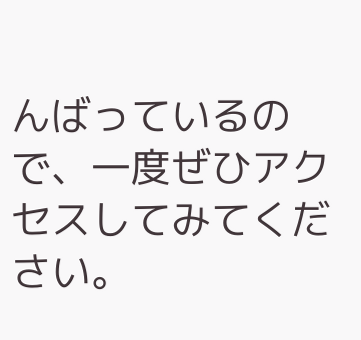んばっているので、一度ぜひアクセスしてみてください。